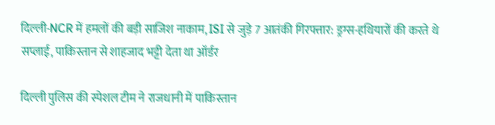दिल्ली-NCR में हमलों की बड़ी साजिश नाकाम, ISI से जुड़े 7 आतंकी गिरफ्तार: ड्रग्स-हथियारों की करते थे सप्लाई, पाकिस्तान से शाहजाद भट्टी देता था ऑर्डर

दिल्ली पुलिस की स्पेशल टीम ने राजधानी में पाकिस्तान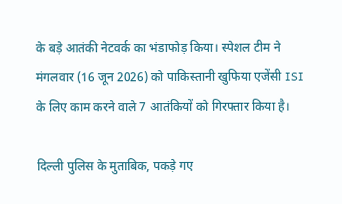के बड़े आतंकी नेटवर्क का भंडाफोड़ किया। स्पेशल टीम ने मंगलवार (16 जून 2026) को पाकिस्तानी खुफिया एजेंसी ISI के लिए काम करने वाले 7 आतंकियों को गिरफ्तार किया है।

दिल्ली पुलिस के मुताबिक, पकड़े गए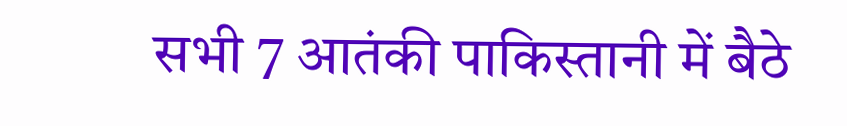सभी 7 आतंकी पाकिस्तानी में बैठे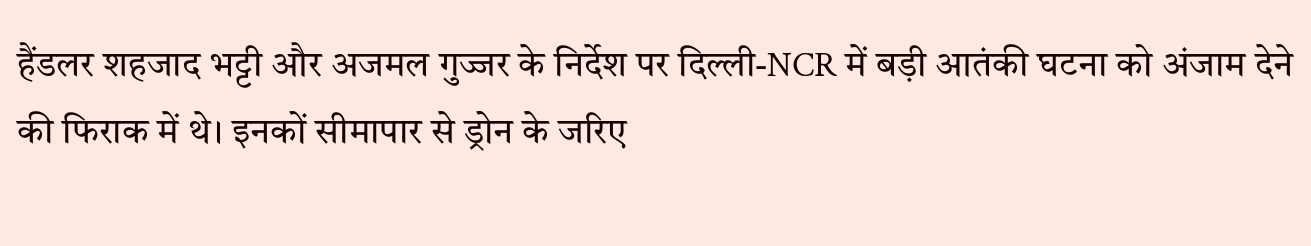हैंडलर शहजाद भट्टी और अजमल गुज्जर के निर्देश पर दिल्ली-NCR में बड़ी आतंकी घटना को अंजाम देने की फिराक में थे। इनकों सीमापार से ड्रोन के जरिए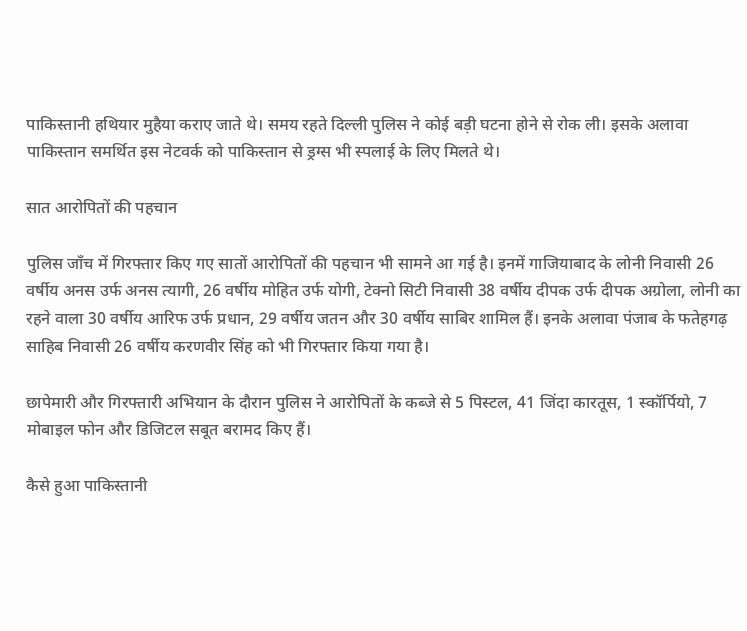पाकिस्तानी हथियार मुहैया कराए जाते थे। समय रहते दिल्ली पुलिस ने कोई बड़ी घटना होने से रोक ली। इसके अलावा पाकिस्तान समर्थित इस नेटवर्क को पाकिस्तान से ड्रग्स भी स्पलाई के लिए मिलते थे।

सात आरोपितों की पहचान

पुलिस जाँच में गिरफ्तार किए गए सातों आरोपितों की पहचान भी सामने आ गई है। इनमें गाजियाबाद के लोनी निवासी 26 वर्षीय अनस उर्फ अनस त्यागी, 26 वर्षीय मोहित उर्फ योगी, टेक्नो सिटी निवासी 38 वर्षीय दीपक उर्फ दीपक अग्रोला, लोनी का रहने वाला 30 वर्षीय आरिफ उर्फ प्रधान, 29 वर्षीय जतन और 30 वर्षीय साबिर शामिल हैं। इनके अलावा पंजाब के फतेहगढ़ साहिब निवासी 26 वर्षीय करणवीर सिंह को भी गिरफ्तार किया गया है।

छापेमारी और गिरफ्तारी अभियान के दौरान पुलिस ने आरोपितों के कब्जे से 5 पिस्टल, 41 जिंदा कारतूस, 1 स्कॉर्पियो, 7 मोबाइल फोन और डिजिटल सबूत बरामद किए हैं।

कैसे हुआ पाकिस्तानी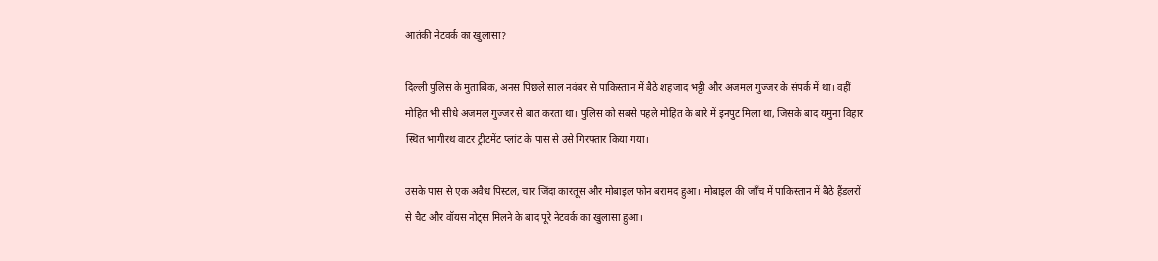आतंकी नेटवर्क का खुलासा?

दिल्ली पुलिस के मुताबिक, अनस पिछले साल नवंबर से पाकिस्तान में बैठे शहजाद भट्टी और अजमल गुज्जर के संपर्क में था। वहीं मोहित भी सीधे अजमल गुज्जर से बात करता था। पुलिस को सबसे पहले मोहित के बारे में इनपुट मिला था, जिसके बाद यमुना विहार स्थित भागीरथ वाटर ट्रीटमेंट प्लांट के पास से उसे गिरफ्तार किया गया।

उसके पास से एक अवैध पिस्टल, चार जिंदा कारतूस और मोबाइल फोन बरामद हुआ। मोबाइल की जाँच में पाकिस्तान में बैठे हैंडलरों से चैट और वॉयस नोट्स मिलने के बाद पूरे नेटवर्क का खुलासा हुआ।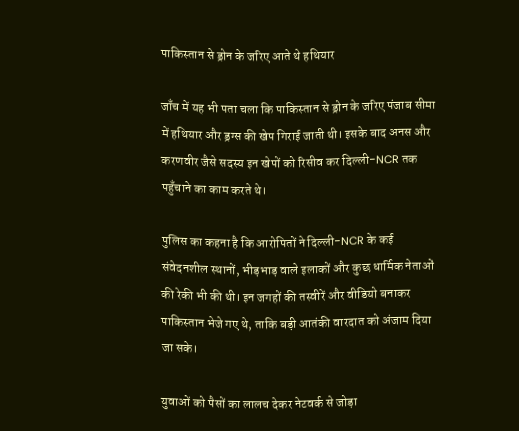पाकिस्तान से ड्रोन के जरिए आते थे हथियार

जाँच में यह भी पता चला कि पाकिस्तान से ड्रोन के जरिए पंजाब सीमा में हथियार और ड्रग्स की खेप गिराई जाती थी। इसके बाद अनस और करणवीर जैसे सदस्य इन खेपों को रिसीव कर दिल्ली-NCR तक पहुँचाने का काम करते थे।

पुलिस का कहना है कि आरोपितों ने दिल्ली-NCR के कई संवेदनशील स्थानों, भीड़भाड़ वाले इलाकों और कुछ धार्मिक नेताओं की रेकी भी की थी। इन जगहों की तस्वीरें और वीडियो बनाकर पाकिस्तान भेजे गए थे, ताकि बड़ी आतंकी वारदात को अंजाम दिया जा सके।

युवाओं को पैसों का लालच देकर नेटवर्क से जोड़ा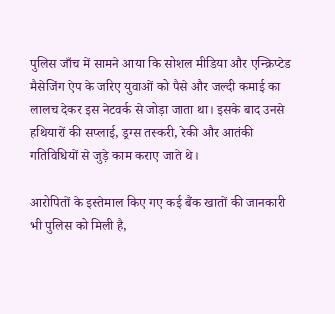पुलिस जाँच में सामने आया कि सोशल मीडिया और एन्क्रिप्टेड मैसेजिंग ऐप के जरिए युवाओं को पैसे और जल्दी कमाई का लालच देकर इस नेटवर्क से जोड़ा जाता था। इसके बाद उनसे हथियारों की सप्लाई, ड्रग्स तस्करी, रेकी और आतंकी गतिविधियों से जुड़े काम कराए जाते थे।

आरोपितों के इस्तेमाल किए गए कई बैंक खातों की जानकारी भी पुलिस को मिली है,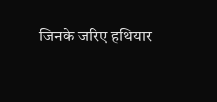जिनके जरिए हथियार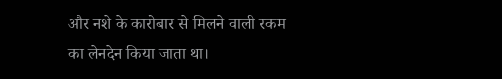और नशे के कारोबार से मिलने वाली रकम का लेनदेन किया जाता था।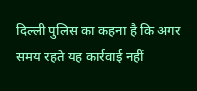दिल्ली पुलिस का कहना है कि अगर समय रहते यह कार्रवाई नहीं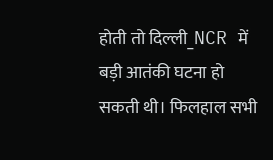होती तो दिल्ली_NCR में बड़ी आतंकी घटना हो सकती थी। फिलहाल सभी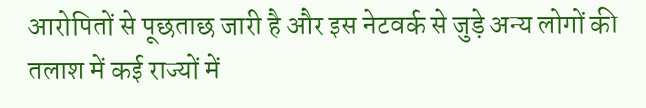आरोपितों से पूछताछ जारी है और इस नेटवर्क से जुड़े अन्य लोगों की तलाश में कई राज्यों में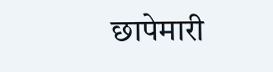छापेमारी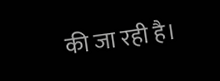की जा रही है।